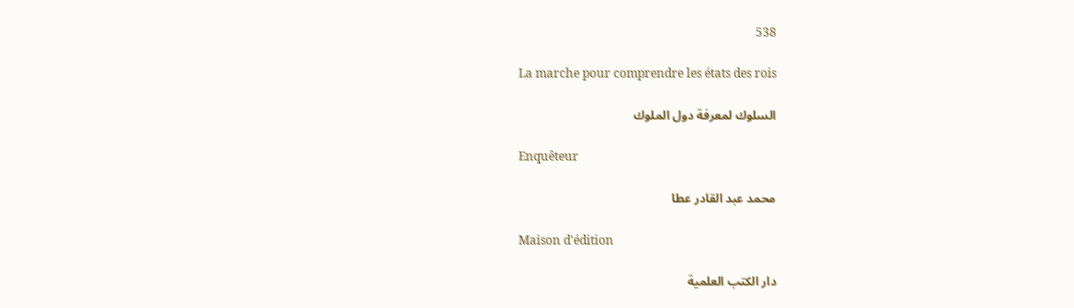538

La marche pour comprendre les états des rois

السلوك لمعرفة دول الملوك

Enquêteur

محمد عبد القادر عطا

Maison d'édition

دار الكتب العلمية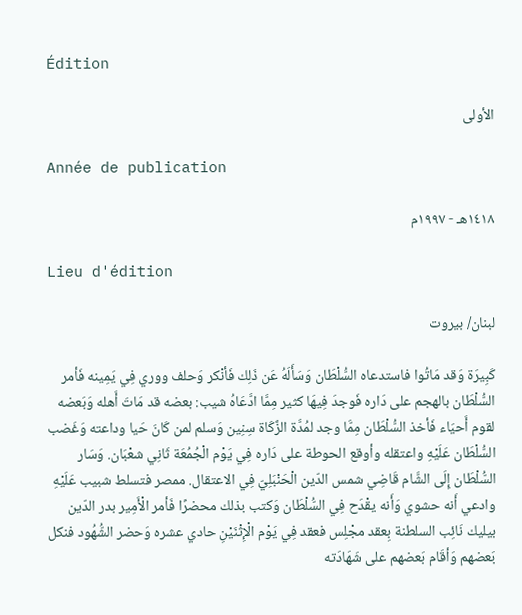Édition

الأولى

Année de publication

١٤١٨هـ - ١٩٩٧م

Lieu d'édition

لبنان/ بيروت

كَبِيرَة وَقد مَاتُوا فاستدعاه السُّلْطَان وَسَأَلَهُ عَن ذَلِك فَأنْكر وَحلف ووري فِي يَمِينه فَأمر السُّلْطَان بالهجم على دَاره فَوجدَ فِيهَا كثير مِمَّا ادَّعَاهُ شيب: بعضه قد مَاتَ أَهله وَبَعضه لقوم أَحيَاء فَأخذ السُّلْطَان مِمَّا وجد لمُدَّة الزَّكَاة سِنِين وَسلم لمن كَانَ حَيا وداعته وَغَضب السُّلْطَان عَلَيْهِ واعتقله وأوقع الحوطة على دَاره فِي يَوْم الْجُمُعَة ثَانِي شعْبَان. وَسَار السُّلْطَان إِلَى الشَّام قَاضِي شمس الدّين الْحَنْبَلِيّ فِي الاعتقال. ممصر فتسلط شبيب عَلَيْهِ وادعي أَنه حشوي وَأَنه يقْدَح فِي السُّلْطَان وَكتب بذلك محضرًا فَأمر الْأَمِير بدر الدّين بيليك نَائِب السلطنة بِعقد مجْلِس فعقد فِي يَوْم الْإِثْنَيْنِ حادي عشره وَحضر الشُّهُود فنكل بَعضهم وَأقَام بَعضهم على شَهَادَته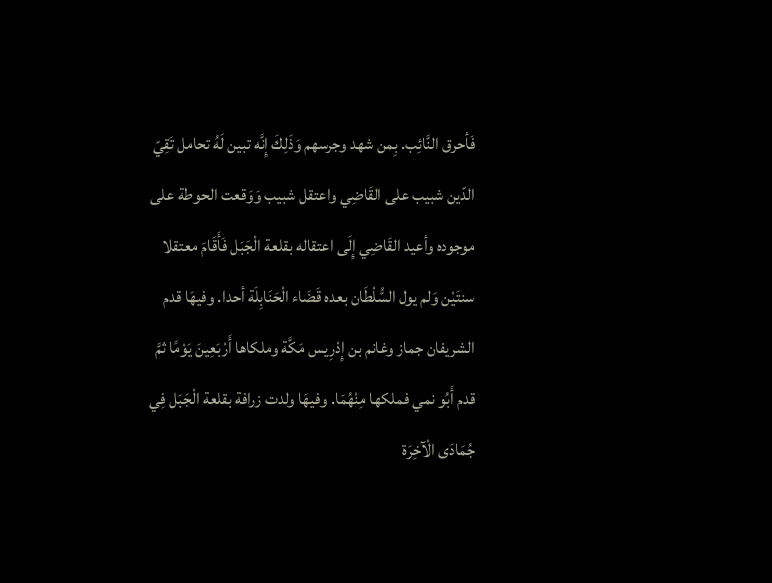فَأحرق النَّائِب. بِمن شهد وجرسهم وَذَلِكَ إِنَّه تبين لَهُ تحامل تَقِيّ الدّين شبيب على القَاضِي واعتقل شبيب وَوَقعت الحوطة على موجوده وأعيد القَاضِي إِلَى اعتقاله بقلعة الْجَبَل فَأَقَامَ معتقلا سنتَيْن وَلم يول السُّلْطَان بعده قَضَاء الْحَنَابِلَة أحدا. وفيهَا قدم الشريفان جماز وغانم بن إِدْرِيس مَكَّة وملكاها أَرْبَعِينَ يَوْمًا ثمَّ قدم أَبُو نمي فملكها مِنْهُمَا. وفيهَا ولدت زرافة بقلعة الْجَبَل فِي جُمَادَى الْآخِرَة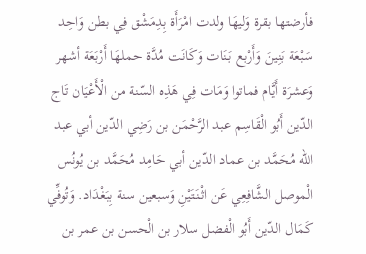فأرضتها بقرة وَليهَا ولدت امْرَأَة بِدِمَشْق فِي بطن وَاحِد سَبْعَة بَنِينَ وَأَرْبع بَنَات وَكَانَت مُدَّة حملهَا أَرْبَعَة أشهر وَعشرَة أَيَّام فماتوا وَمَات فِي هَذِه السّنة من الْأَعْيَان تَاج الدّين أَبُو الْقَاسِم عبد الرَّحْمَن بن رَضِي الدّين أبي عبد الله مُحَمَّد بن عماد الدّين أبي حَامِد مُحَمَّد بن يُونُس الْموصل الشَّافِعِي عَن اثْنَتَيْنِ وَسبعين سنة بِبَغْدَاد. وَتُوفِّي كَمَال الدّين أَبُو الْفضل سلار بن الْحسن بن عمر بن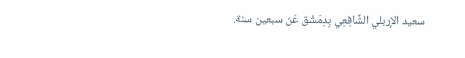سعيد الإربلي الشَّافِعِي بِدِمَشْق عَن سبعين سنة.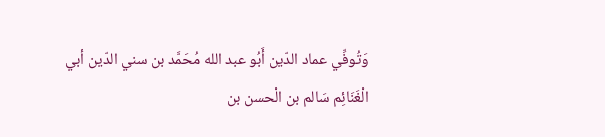وَتُوفِّي عماد الدّين أَبُو عبد الله مُحَمَّد بن سني الدّين أبي الْغَنَائِم سَالم بن الْحسن بن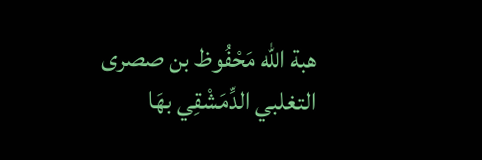هبة الله مَحْفُوظ بن صصرى التغلبي الدِّمَشْقِي بهَا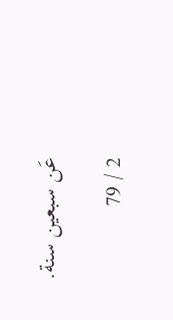عَن سبعين سنة.

2 / 79